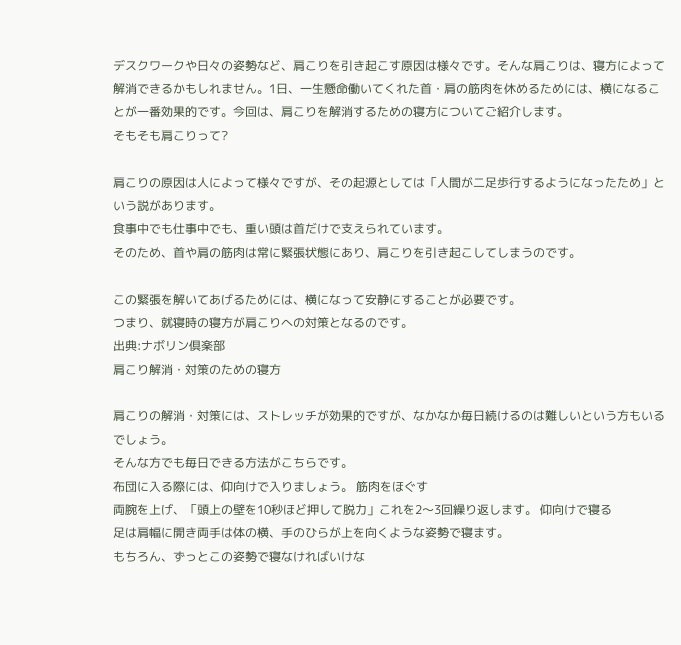デスクワークや日々の姿勢など、肩こりを引き起こす原因は様々です。そんな肩こりは、寝方によって解消できるかもしれません。1日、一生懸命働いてくれた首・肩の筋肉を休めるためには、横になることが一番効果的です。今回は、肩こりを解消するための寝方についてご紹介します。
そもそも肩こりって?

肩こりの原因は人によって様々ですが、その起源としては「人間が二足歩行するようになったため」という説があります。
食事中でも仕事中でも、重い頭は首だけで支えられています。
そのため、首や肩の筋肉は常に緊張状態にあり、肩こりを引き起こしてしまうのです。

この緊張を解いてあげるためには、横になって安静にすることが必要です。
つまり、就寝時の寝方が肩こりへの対策となるのです。
出典:ナボリン倶楽部
肩こり解消・対策のための寝方

肩こりの解消・対策には、ストレッチが効果的ですが、なかなか毎日続けるのは難しいという方もいるでしょう。
そんな方でも毎日できる方法がこちらです。
布団に入る際には、仰向けで入りましょう。 筋肉をほぐす
両腕を上げ、「頭上の壁を10秒ほど押して脱力」これを2〜3回繰り返します。 仰向けで寝る
足は肩幅に開き両手は体の横、手のひらが上を向くような姿勢で寝ます。
もちろん、ずっとこの姿勢で寝なければいけな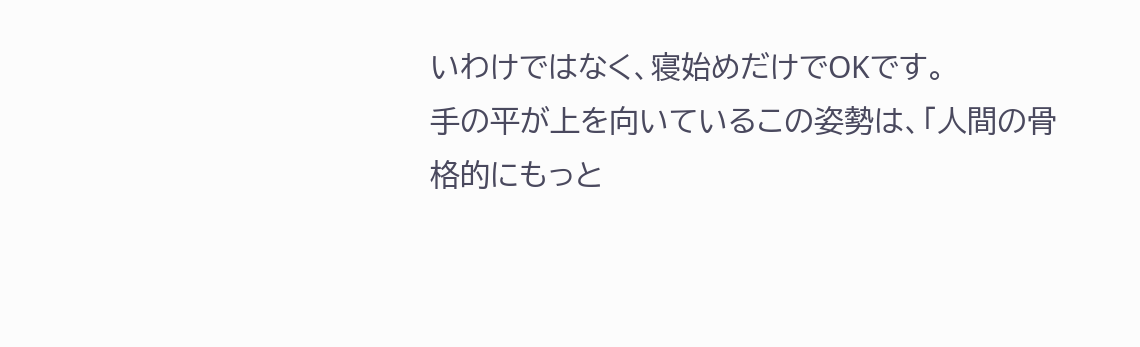いわけではなく、寝始めだけでOKです。
手の平が上を向いているこの姿勢は、「人間の骨格的にもっと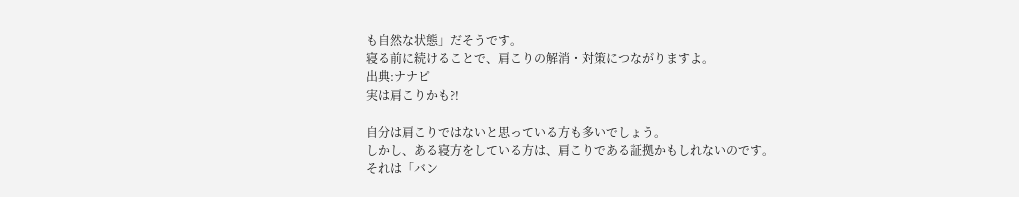も自然な状態」だそうです。
寝る前に続けることで、肩こりの解消・対策につながりますよ。
出典:ナナピ
実は肩こりかも?!

自分は肩こりではないと思っている方も多いでしょう。
しかし、ある寝方をしている方は、肩こりである証拠かもしれないのです。
それは「バン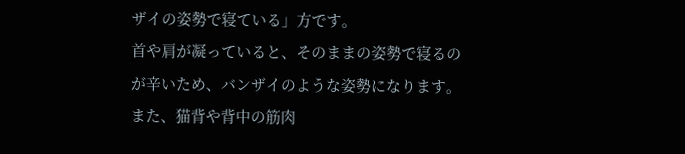ザイの姿勢で寝ている」方です。
首や肩が凝っていると、そのままの姿勢で寝るのが辛いため、バンザイのような姿勢になります。
また、猫背や背中の筋肉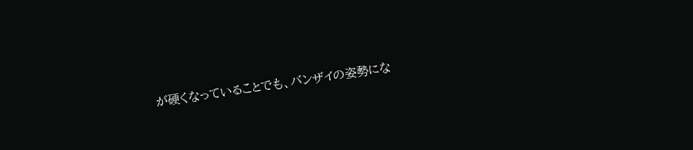が硬くなっていることでも、バンザイの姿勢にな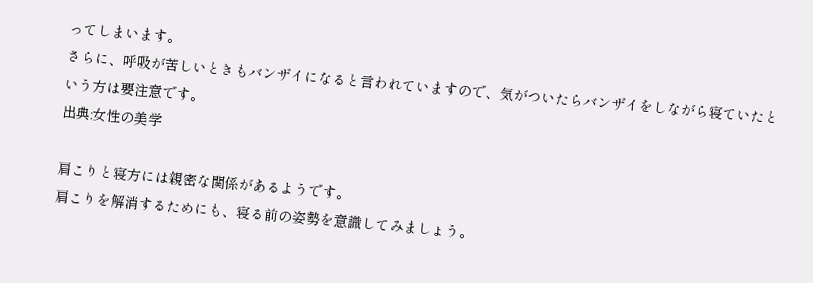ってしまいます。
さらに、呼吸が苦しいときもバンザイになると言われていますので、気がついたらバンザイをしながら寝ていたという方は要注意です。
出典:女性の美学

肩こりと寝方には親密な関係があるようです。
肩こりを解消するためにも、寝る前の姿勢を意識してみましょう。